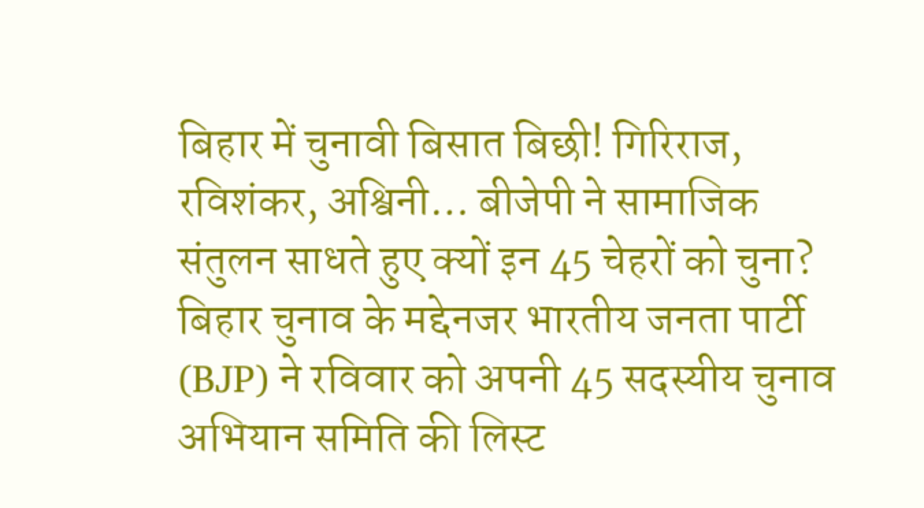बिहार में चुनावी बिसात बिछी! गिरिराज, रविशंकर, अश्विनी… बीजेपी ने सामाजिक संतुलन साधते हुए क्यों इन 45 चेहरों को चुना?
बिहार चुनाव के मद्देनजर भारतीय जनता पार्टी (BJP) ने रविवार को अपनी 45 सदस्यीय चुनाव अभियान समिति की लिस्ट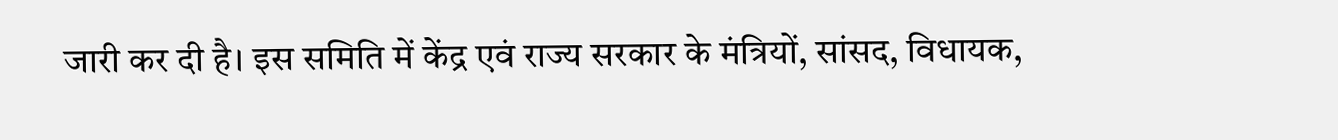जारी कर दी है। इस समिति में केंद्र एवं राज्य सरकार के मंत्रियों, सांसद, विधायक,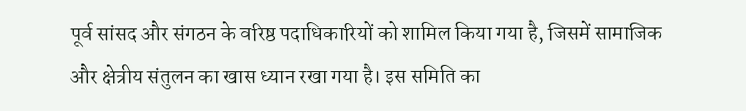पूर्व सांसद और संगठन के वरिष्ठ पदाधिकारियों को शामिल किया गया है, जिसमें सामाजिक और क्षेत्रीय संतुलन का खास ध्यान रखा गया है। इस समिति का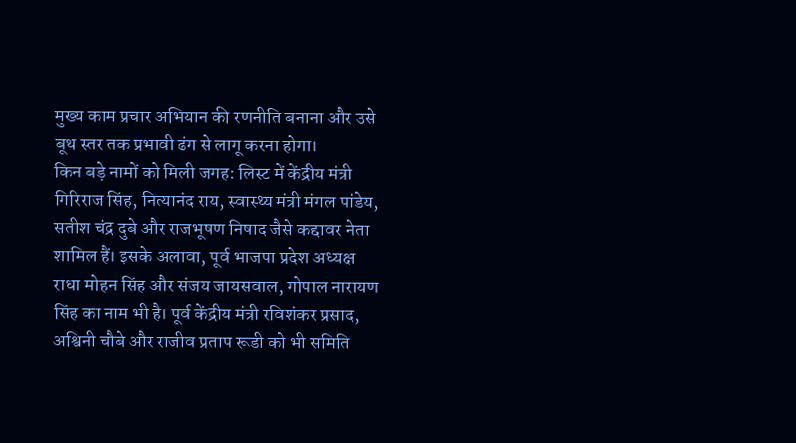मुख्य काम प्रचार अभियान की रणनीति बनाना और उसे बूथ स्तर तक प्रभावी ढंग से लागू करना होगा।
किन बड़े नामों को मिली जगह: लिस्ट में केंद्रीय मंत्री गिरिराज सिंह, नित्यानंद राय, स्वास्थ्य मंत्री मंगल पांडेय, सतीश चंद्र दुबे और राजभूषण निषाद जैसे कद्दावर नेता शामिल हैं। इसके अलावा, पूर्व भाजपा प्रदेश अध्यक्ष राधा मोहन सिंह और संजय जायसवाल, गोपाल नारायण सिंह का नाम भी है। पूर्व केंद्रीय मंत्री रविशंकर प्रसाद, अश्विनी चौबे और राजीव प्रताप रूडी को भी समिति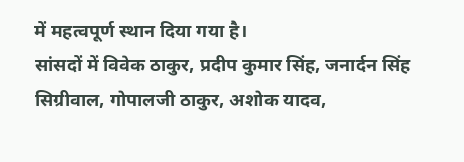में महत्वपूर्ण स्थान दिया गया है।
सांसदों में विवेक ठाकुर, प्रदीप कुमार सिंह, जनार्दन सिंह सिग्रीवाल, गोपालजी ठाकुर, अशोक यादव,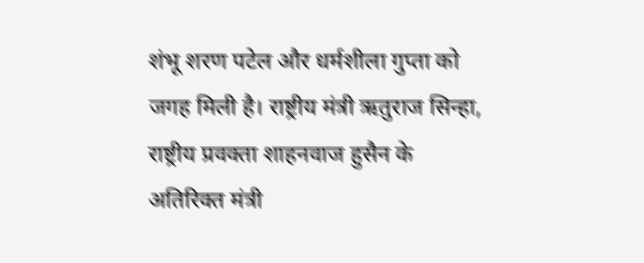शंभू शरण पटेल और धर्मशीला गुप्ता को जगह मिली है। राष्ट्रीय मंत्री ऋतुराज सिन्हा, राष्ट्रीय प्रवक्ता शाहनवाज हुसैन के अतिरिक्त मंत्री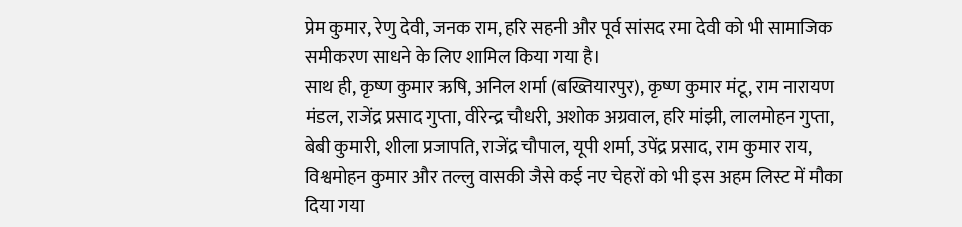प्रेम कुमार, रेणु देवी, जनक राम, हरि सहनी और पूर्व सांसद रमा देवी को भी सामाजिक समीकरण साधने के लिए शामिल किया गया है।
साथ ही, कृष्ण कुमार ऋषि, अनिल शर्मा (बख्तियारपुर), कृष्ण कुमार मंटू, राम नारायण मंडल, राजेंद्र प्रसाद गुप्ता, वीरेन्द्र चौधरी, अशोक अग्रवाल, हरि मांझी, लालमोहन गुप्ता, बेबी कुमारी, शीला प्रजापति, राजेंद्र चौपाल, यूपी शर्मा, उपेंद्र प्रसाद, राम कुमार राय, विश्वमोहन कुमार और तल्लु वासकी जैसे कई नए चेहरों को भी इस अहम लिस्ट में मौका दिया गया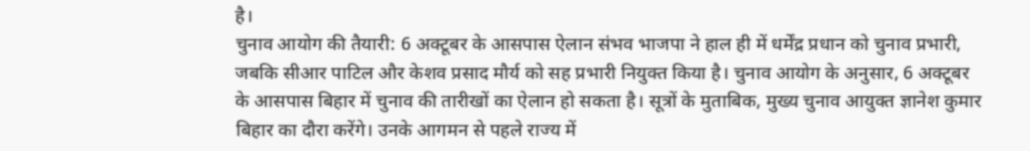है।
चुनाव आयोग की तैयारी: 6 अक्टूबर के आसपास ऐलान संभव भाजपा ने हाल ही में धर्मेंद्र प्रधान को चुनाव प्रभारी, जबकि सीआर पाटिल और केशव प्रसाद मौर्य को सह प्रभारी नियुक्त किया है। चुनाव आयोग के अनुसार, 6 अक्टूबर के आसपास बिहार में चुनाव की तारीखों का ऐलान हो सकता है। सूत्रों के मुताबिक, मुख्य चुनाव आयुक्त ज्ञानेश कुमार बिहार का दौरा करेंगे। उनके आगमन से पहले राज्य में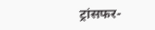ट्रांसफर-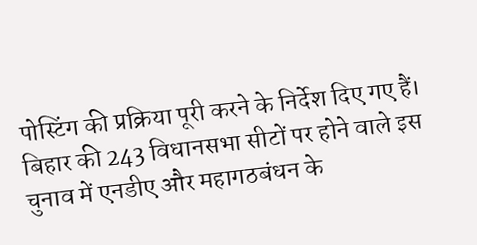पोस्टिंग की प्रक्रिया पूरी करने के निर्देश दिए गए हैं।
बिहार की 243 विधानसभा सीटों पर होने वाले इस चुनाव में एनडीए और महागठबंधन के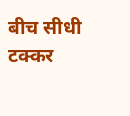बीच सीधी टक्कर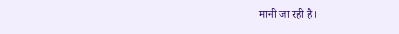मानी जा रही है।